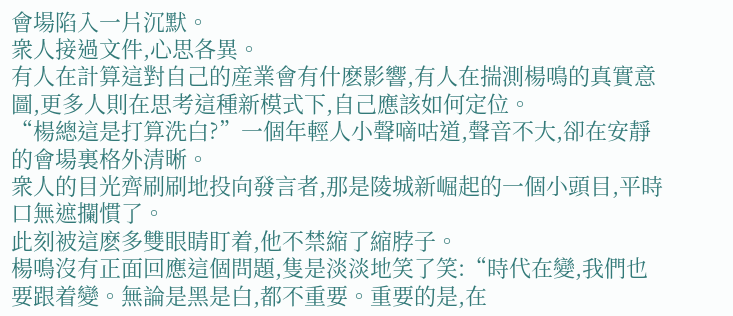會場陷入一片沉默。
衆人接過文件,心思各異。
有人在計算這對自己的産業會有什麽影響,有人在揣測楊鳴的真實意圖,更多人則在思考這種新模式下,自己應該如何定位。
“楊總這是打算洗白?”一個年輕人小聲嘀咕道,聲音不大,卻在安靜的會場裏格外清晰。
衆人的目光齊刷刷地投向發言者,那是陵城新崛起的一個小頭目,平時口無遮攔慣了。
此刻被這麽多雙眼睛盯着,他不禁縮了縮脖子。
楊鳴沒有正面回應這個問題,隻是淡淡地笑了笑:“時代在變,我們也要跟着變。無論是黑是白,都不重要。重要的是,在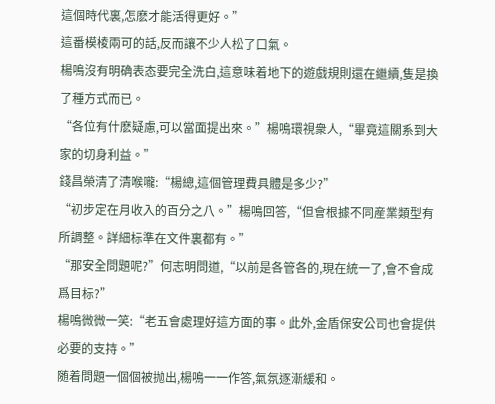這個時代裏,怎麽才能活得更好。”
這番模棱兩可的話,反而讓不少人松了口氣。
楊鳴沒有明确表态要完全洗白,這意味着地下的遊戲規則還在繼續,隻是換了種方式而已。
“各位有什麽疑慮,可以當面提出來。”楊鳴環視衆人,“畢竟這關系到大家的切身利益。”
錢昌榮清了清喉嚨:“楊總,這個管理費具體是多少?”
“初步定在月收入的百分之八。”楊鳴回答,“但會根據不同産業類型有所調整。詳細标準在文件裏都有。”
“那安全問題呢?”何志明問道,“以前是各管各的,現在統一了,會不會成爲目标?”
楊鳴微微一笑:“老五會處理好這方面的事。此外,金盾保安公司也會提供必要的支持。”
随着問題一個個被抛出,楊鳴一一作答,氣氛逐漸緩和。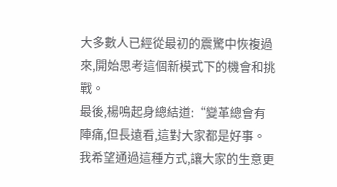大多數人已經從最初的震驚中恢複過來,開始思考這個新模式下的機會和挑戰。
最後,楊鳴起身總結道:“變革總會有陣痛,但長遠看,這對大家都是好事。我希望通過這種方式,讓大家的生意更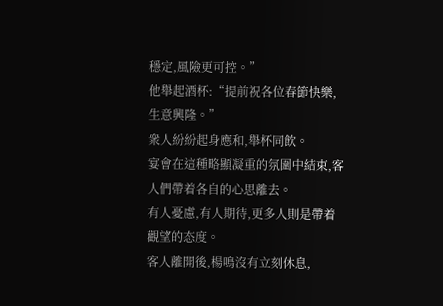穩定,風險更可控。”
他舉起酒杯:“提前祝各位春節快樂,生意興隆。”
衆人紛紛起身應和,舉杯同飲。
宴會在這種略顯凝重的氛圍中結束,客人們帶着各自的心思離去。
有人憂慮,有人期待,更多人則是帶着觀望的态度。
客人離開後,楊鳴沒有立刻休息,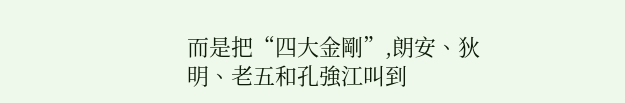而是把“四大金剛”,朗安、狄明、老五和孔強江叫到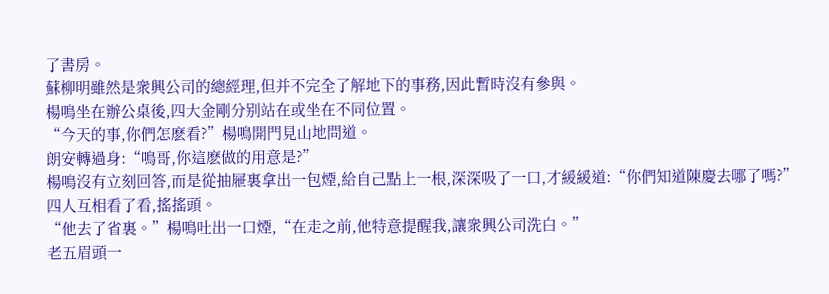了書房。
蘇柳明雖然是衆興公司的總經理,但并不完全了解地下的事務,因此暫時沒有參與。
楊鳴坐在辦公桌後,四大金剛分别站在或坐在不同位置。
“今天的事,你們怎麽看?”楊鳴開門見山地問道。
朗安轉過身:“鳴哥,你這麽做的用意是?”
楊鳴沒有立刻回答,而是從抽屜裏拿出一包煙,給自己點上一根,深深吸了一口,才緩緩道:“你們知道陳慶去哪了嗎?”
四人互相看了看,搖搖頭。
“他去了省裏。”楊鳴吐出一口煙,“在走之前,他特意提醒我,讓衆興公司洗白。”
老五眉頭一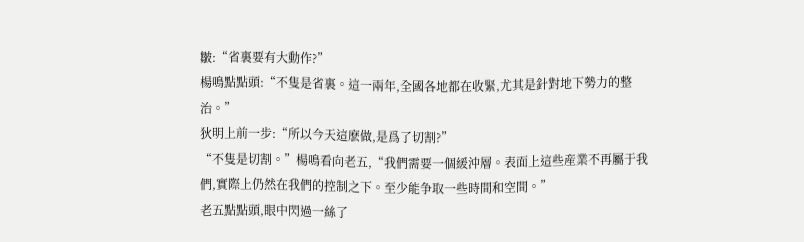皺:“省裏要有大動作?”
楊鳴點點頭:“不隻是省裏。這一兩年,全國各地都在收緊,尤其是針對地下勢力的整治。”
狄明上前一步:“所以今天這麽做,是爲了切割?”
“不隻是切割。”楊鳴看向老五,“我們需要一個緩沖層。表面上這些産業不再屬于我們,實際上仍然在我們的控制之下。至少能争取一些時間和空間。”
老五點點頭,眼中閃過一絲了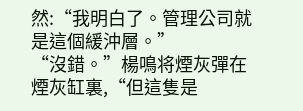然:“我明白了。管理公司就是這個緩沖層。”
“沒錯。”楊鳴将煙灰彈在煙灰缸裏,“但這隻是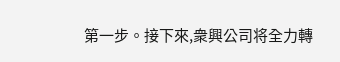第一步。接下來,衆興公司将全力轉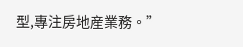型,專注房地産業務。”